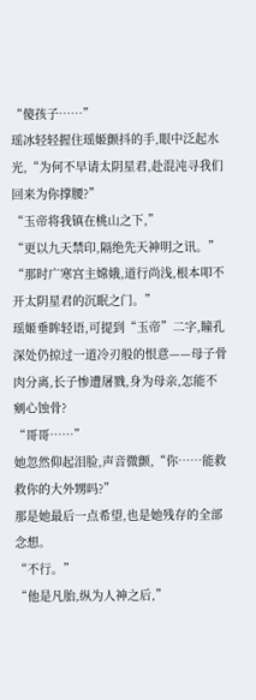“傻孩子……”
瑶冰轻轻握住瑶姬颤抖的手,眼中泛起水光,“为何不早请太阴星君,赴混沌寻我们回来为你撑腰?”
“玉帝将我镇在桃山之下,”
“更以九天禁印,隔绝先天神明之讯。”
“那时广寒宫主嫦娥,道行尚浅,根本叩不开太阴星君的沉眠之门。”
瑶姬垂眸轻语,可提到“玉帝”二字,瞳孔深处仍掠过一道冷刃般的恨意——母子骨肉分离,长子惨遭屠戮,身为母亲,怎能不剜心蚀骨?
“哥哥……”
她忽然仰起泪脸,声音微颤,“你……能救救你的大外甥吗?”
那是她最后一点希望,也是她残存的全部念想。
“不行。”
“他是凡胎,纵为人神之后,”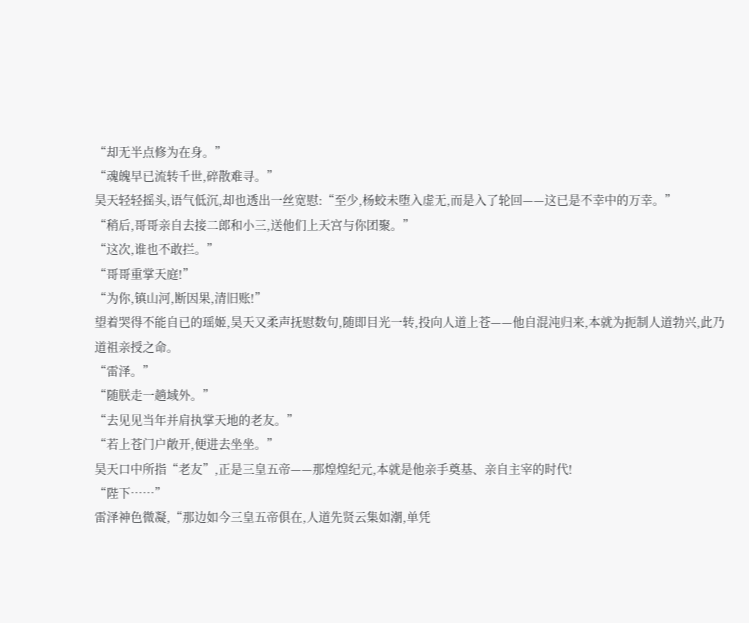“却无半点修为在身。”
“魂魄早已流转千世,碎散难寻。”
昊天轻轻摇头,语气低沉,却也透出一丝宽慰:“至少,杨蛟未堕入虚无,而是入了轮回——这已是不幸中的万幸。”
“稍后,哥哥亲自去接二郎和小三,送他们上天宫与你团聚。”
“这次,谁也不敢拦。”
“哥哥重掌天庭!”
“为你,镇山河,断因果,清旧账!”
望着哭得不能自已的瑶姬,昊天又柔声抚慰数句,随即目光一转,投向人道上苍——他自混沌归来,本就为扼制人道勃兴,此乃道祖亲授之命。
“雷泽。”
“随朕走一趟域外。”
“去见见当年并肩执掌天地的老友。”
“若上苍门户敞开,便进去坐坐。”
昊天口中所指“老友”,正是三皇五帝——那煌煌纪元,本就是他亲手奠基、亲自主宰的时代!
“陛下……”
雷泽神色微凝,“那边如今三皇五帝俱在,人道先贤云集如潮,单凭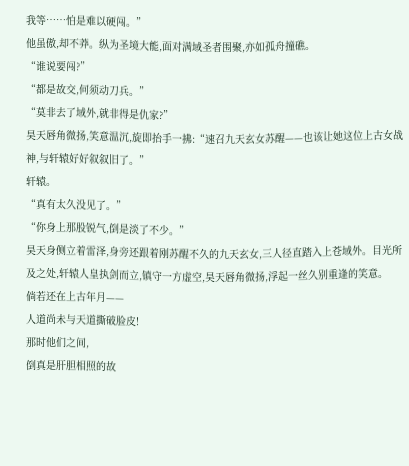我等……怕是难以硬闯。”
他虽傲,却不莽。纵为圣境大能,面对满域圣者围聚,亦如孤舟撞礁。
“谁说要闯?”
“都是故交,何须动刀兵。”
“莫非去了域外,就非得是仇家?”
昊天唇角微扬,笑意温沉,旋即抬手一拂:“速召九天玄女苏醒——也该让她这位上古女战神,与轩辕好好叙叙旧了。”
轩辕。
“真有太久没见了。”
“你身上那股锐气,倒是淡了不少。”
昊天身侧立着雷泽,身旁还跟着刚苏醒不久的九天玄女,三人径直踏入上苍域外。目光所及之处,轩辕人皇执剑而立,镇守一方虚空,昊天唇角微扬,浮起一丝久别重逢的笑意。
倘若还在上古年月——
人道尚未与天道撕破脸皮!
那时他们之间,
倒真是肝胆相照的故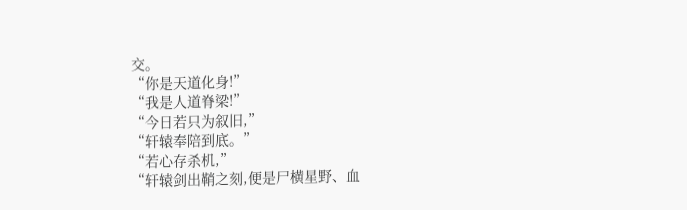交。
“你是天道化身!”
“我是人道脊梁!”
“今日若只为叙旧,”
“轩辕奉陪到底。”
“若心存杀机,”
“轩辕剑出鞘之刻,便是尸横星野、血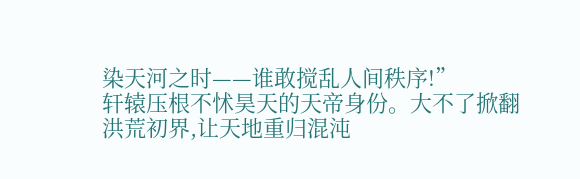染天河之时——谁敢搅乱人间秩序!”
轩辕压根不怵昊天的天帝身份。大不了掀翻洪荒初界,让天地重归混沌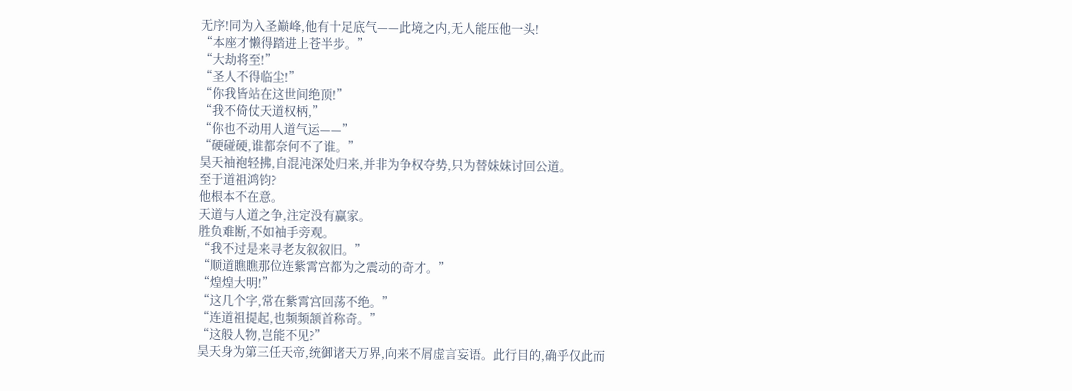无序!同为入圣巅峰,他有十足底气——此境之内,无人能压他一头!
“本座才懒得踏进上苍半步。”
“大劫将至!”
“圣人不得临尘!”
“你我皆站在这世间绝顶!”
“我不倚仗天道权柄,”
“你也不动用人道气运——”
“硬碰硬,谁都奈何不了谁。”
昊天袖袍轻拂,自混沌深处归来,并非为争权夺势,只为替妹妹讨回公道。
至于道祖鸿钧?
他根本不在意。
天道与人道之争,注定没有赢家。
胜负难断,不如袖手旁观。
“我不过是来寻老友叙叙旧。”
“顺道瞧瞧那位连紫霄宫都为之震动的奇才。”
“煌煌大明!”
“这几个字,常在紫霄宫回荡不绝。”
“连道祖提起,也频频颔首称奇。”
“这般人物,岂能不见?”
昊天身为第三任天帝,统御诸天万界,向来不屑虚言妄语。此行目的,确乎仅此而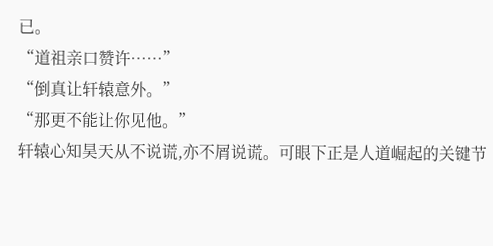已。
“道祖亲口赞许……”
“倒真让轩辕意外。”
“那更不能让你见他。”
轩辕心知昊天从不说谎,亦不屑说谎。可眼下正是人道崛起的关键节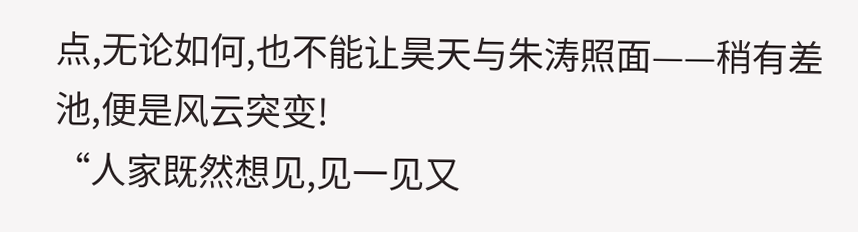点,无论如何,也不能让昊天与朱涛照面——稍有差池,便是风云突变!
“人家既然想见,见一见又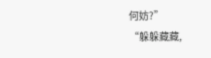何妨?”
“躲躲藏藏,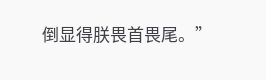倒显得朕畏首畏尾。”